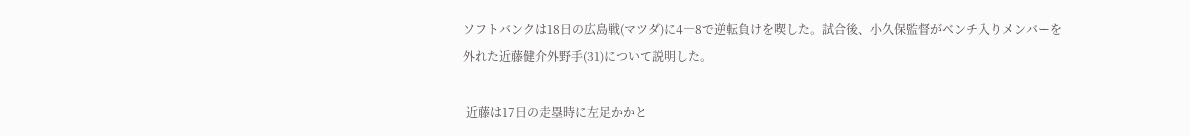ソフトバンクは18日の広島戦(マツダ)に4―8で逆転負けを喫した。試合後、小久保監督がベンチ入りメンバーを外れた近藤健介外野手(31)について説明した。

 近藤は17日の走塁時に左足かかと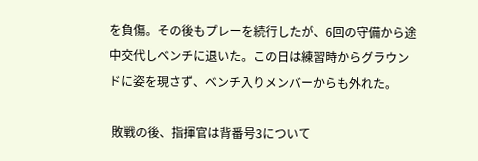を負傷。その後もプレーを続行したが、6回の守備から途中交代しベンチに退いた。この日は練習時からグラウンドに姿を現さず、ベンチ入りメンバーからも外れた。

 敗戦の後、指揮官は背番号3について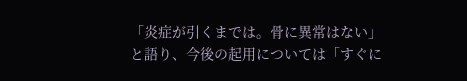「炎症が引くまでは。骨に異常はない」と語り、今後の起用については「すぐに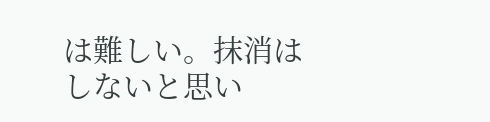は難しい。抹消はしないと思い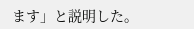ます」と説明した。